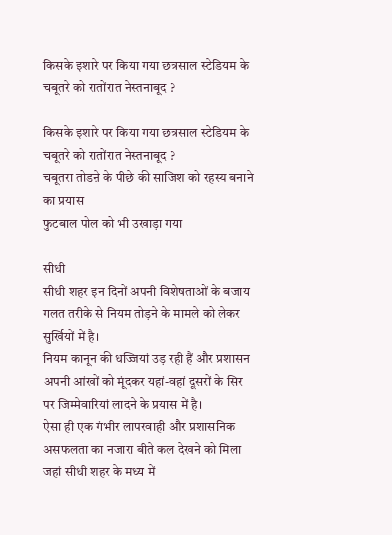किसके इशारे पर किया गया छत्रसाल स्टेडियम के चबूतरे को रातोंरात नेस्तनाबूद ?

किसके इशारे पर किया गया छत्रसाल स्टेडियम के चबूतरे को रातोंरात नेस्तनाबूद ?
चबूतरा तोडऩे के पीछे की साजिश को रहस्य बनाने का प्रयास
फुटबाल पोल को भी उखाड़ा गया

सीधी
सीधी शहर इन दिनों अपनी विशेषताओं के बजाय गलत तरीके से नियम तोड़ने के मामले को लेकर सुर्खियों में है।
नियम कानून की धज्जियां उड़ रही हैं और प्रशासन अपनी आंखों को मूंदकर यहां-वहां दूसरों के सिर पर जिम्मेवारियां लादने के प्रयास में है।
ऐसा ही एक गंभीर लापरवाही और प्रशासनिक असफलता का नजारा बीते कल देखने को मिला जहां सीधी शहर के मध्य में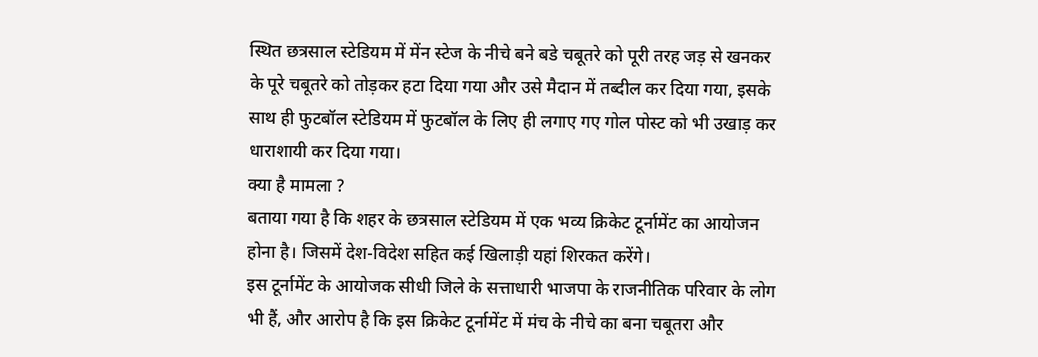स्थित छत्रसाल स्टेडियम में मेंन स्टेज के नीचे बने बडे चबूतरे को पूरी तरह जड़ से खनकर के पूरे चबूतरे को तोड़कर हटा दिया गया और उसे मैदान में तब्दील कर दिया गया, इसके साथ ही फुटबॉल स्टेडियम में फुटबॉल के लिए ही लगाए गए गोल पोस्ट को भी उखाड़ कर धाराशायी कर दिया गया।
क्या है मामला ?
बताया गया है कि शहर के छत्रसाल स्टेडियम में एक भव्य क्रिकेट टूर्नामेंट का आयोजन होना है। जिसमें देश-विदेश सहित कई खिलाड़ी यहां शिरकत करेंगे।
इस टूर्नामेंट के आयोजक सीधी जिले के सत्ताधारी भाजपा के राजनीतिक परिवार के लोग भी हैं, और आरोप है कि इस क्रिकेट टूर्नामेंट में मंच के नीचे का बना चबूतरा और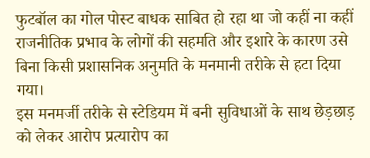फुटबॉल का गोल पोस्ट बाधक साबित हो रहा था जो कहीं ना कहीं राजनीतिक प्रभाव के लोगों की सहमति और इशारे के कारण उसे बिना किसी प्रशासनिक अनुमति के मनमानी तरीके से हटा दिया गया।
इस मनमर्जी तरीके से स्टेडियम में बनी सुविधाओं के साथ छेड़छाड़ को लेकर आरोप प्रत्यारोप का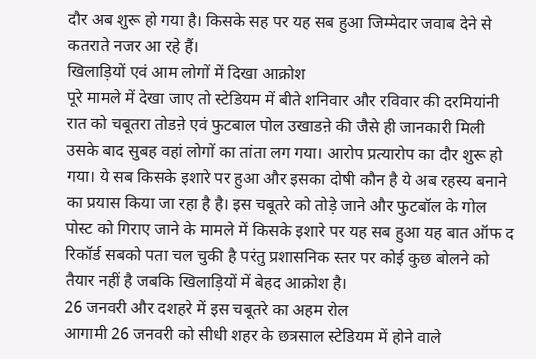दौर अब शुरू हो गया है। किसके सह पर यह सब हुआ जिम्मेदार जवाब देने से कतराते नजर आ रहे हैं।
खिलाड़ियों एवं आम लोगों में दिखा आक्रोश
पूरे मामले में देखा जाए तो स्टेडियम में बीते शनिवार और रविवार की दरमियांनी रात को चबूतरा तोडऩे एवं फुटबाल पोल उखाडऩे की जैसे ही जानकारी मिली उसके बाद सुबह वहां लोगों का तांता लग गया। आरोप प्रत्यारोप का दौर शुरू हो गया। ये सब किसके इशारे पर हुआ और इसका दोषी कौन है ये अब रहस्य बनाने का प्रयास किया जा रहा है है। इस चबूतरे को तोड़े जाने और फुटबॉल के गोल पोस्ट को गिराए जाने के मामले में किसके इशारे पर यह सब हुआ यह बात ऑफ द रिकॉर्ड सबको पता चल चुकी है परंतु प्रशासनिक स्तर पर कोई कुछ बोलने को तैयार नहीं है जबकि खिलाड़ियों में बेहद आक्रोश है।
26 जनवरी और दशहरे में इस चबूतरे का अहम रोल
आगामी 26 जनवरी को सीधी शहर के छत्रसाल स्टेडियम में होने वाले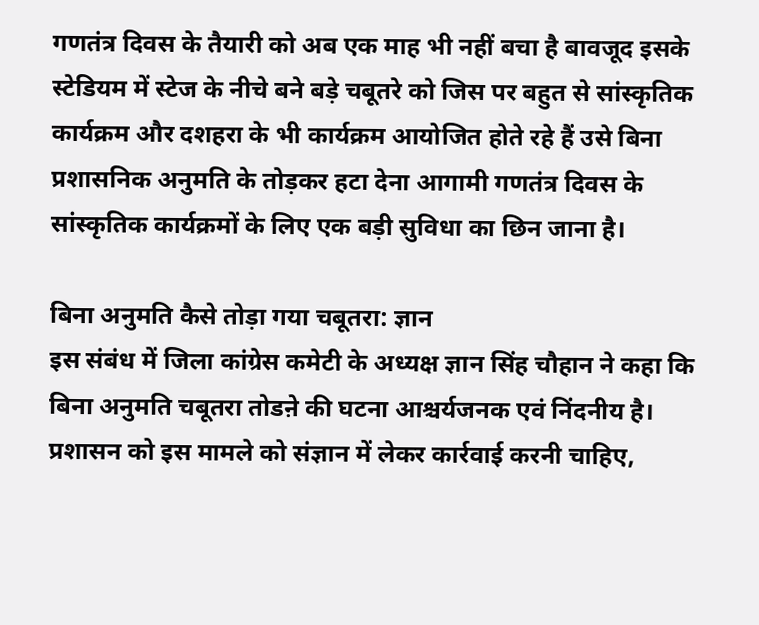गणतंत्र दिवस के तैयारी को अब एक माह भी नहीं बचा है बावजूद इसके स्टेडियम में स्टेज के नीचे बने बड़े चबूतरे को जिस पर बहुत से सांस्कृतिक कार्यक्रम और दशहरा के भी कार्यक्रम आयोजित होते रहे हैं उसे बिना प्रशासनिक अनुमति के तोड़कर हटा देना आगामी गणतंत्र दिवस के सांस्कृतिक कार्यक्रमों के लिए एक बड़ी सुविधा का छिन जाना है।

बिना अनुमति कैसे तोड़ा गया चबूतरा: ज्ञान
इस संबंध में जिला कांग्रेस कमेटी के अध्यक्ष ज्ञान सिंह चौहान ने कहा कि बिना अनुमति चबूतरा तोडऩे की घटना आश्चर्यजनक एवं निंदनीय है। प्रशासन को इस मामले को संज्ञान में लेकर कार्रवाई करनी चाहिए,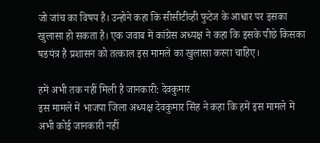जो जांच का विषय है। उन्होने कहा कि सीसीटीव्ही फुटेज के आधार पर इसका खुलासा हो सकता है। एक जवाब में कांग्रेस अध्यक्ष ने कहा कि इसके पीछे किसका षडयंत्र है प्रशासन को तत्काल इस मामले का खुलासा करना चाहिए।

हमें अभी तक नहीं मिली है जानकारी: देवकुमार
इस मामले में भाजपा जिला अध्यक्ष देवकुमार सिंह ने कहा कि हमें इस मामले में अभी कोई जानकारी नहीं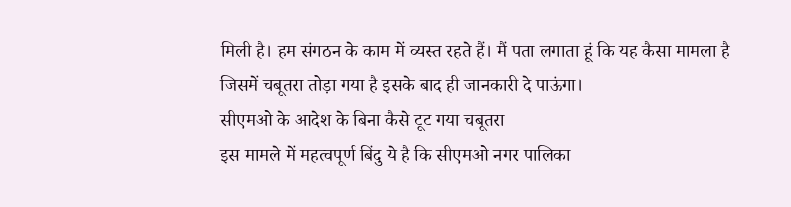मिली है। हम संगठन के काम में व्यस्त रहते हैं। मैं पता लगाता हूं कि यह कैसा मामला है जिसमें चबूतरा तोड़ा गया है इसके बाद ही जानकारी दे पाऊंगा।
सीएमओ के आदेश के बिना कैसे टूट गया चबूतरा
इस मामले में महत्वपूर्ण बिंदु ये है कि सीएमओ नगर पालिका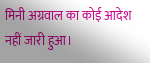मिनी अग्रवाल का कोई आदेश नहीं जारी हुआ।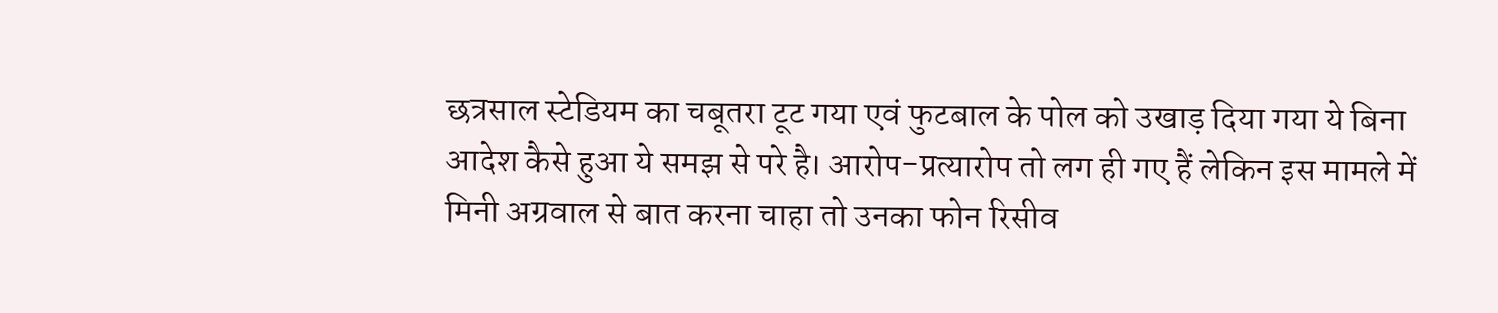छत्रसाल स्टेडियम का चबूतरा टूट गया एवं फुटबाल के पोल को उखाड़ दिया गया ये बिना आदेश कैसे हुआ ये समझ से परे है। आरोप-प्रत्यारोप तो लग ही गए हैं लेकिन इस मामले में मिनी अग्रवाल से बात करना चाहा तो उनका फोन रिसीव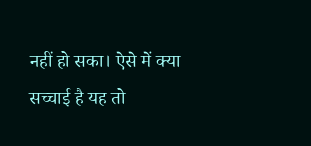नहीं हो सका। ऐसे में क्या सच्चाई है यह तो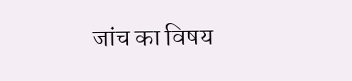जांच का विषय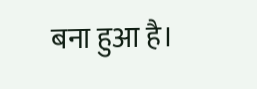बना हुआ है।